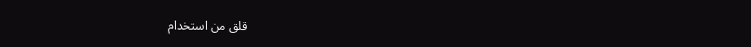قلق من استخدام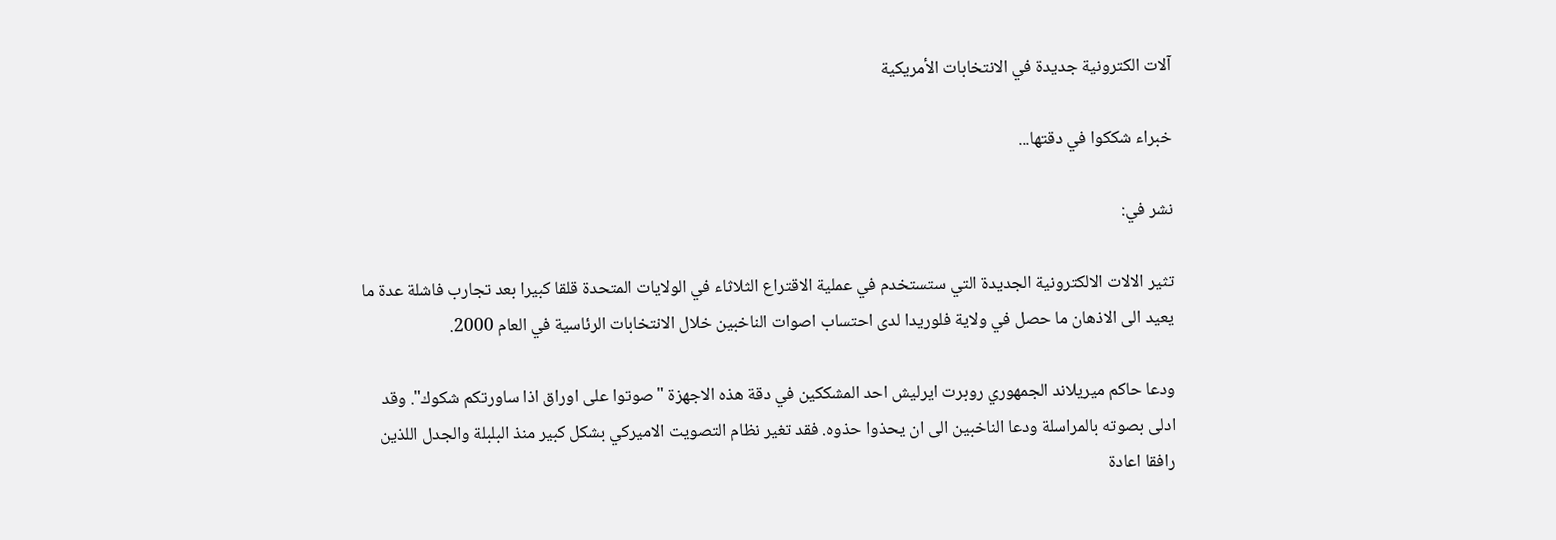آلات الكترونية جديدة في الانتخابات الأمريكية

خبراء شككوا في دقتها...

نشر في:

تثير الالات الالكترونية الجديدة التي ستستخدم في عملية الاقتراع الثلاثاء في الولايات المتحدة قلقا كبيرا بعد تجارب فاشلة عدة ما يعيد الى الاذهان ما حصل في ولاية فلوريدا لدى احتساب اصوات الناخبين خلال الانتخابات الرئاسية في العام 2000.

ودعا حاكم ميريلاند الجمهوري روبرت ايرليش احد المشككين في دقة هذه الاجهزة "صوتوا على اوراق اذا ساورتكم شكوك". وقد ادلى بصوته بالمراسلة ودعا الناخبين الى ان يحذوا حذوه. فقد تغير نظام التصويت الاميركي بشكل كبير منذ البلبلة والجدل اللذين رافقا اعادة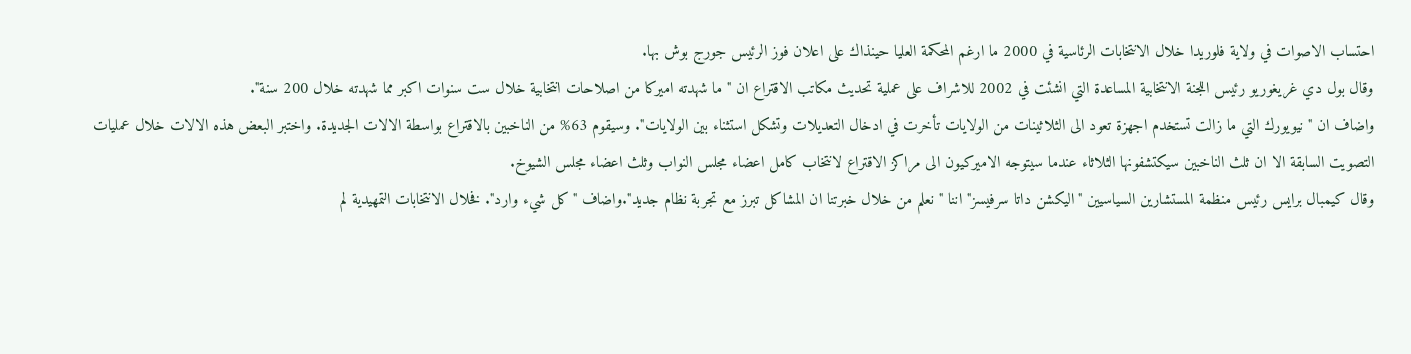احتساب الاصوات في ولاية فلوريدا خلال الانتخابات الرئاسية في 2000 ما ارغم المحكمة العليا حينذاك على اعلان فوز الرئيس جورج بوش بها.
وقال بول دي غريغوريو رئيس اللجنة الانتخابية المساعدة التي انشئت في 2002 للاشراف على عملية تحديث مكاتب الاقتراع ان "ما شهدته اميركا من اصلاحات انتخابية خلال ست سنوات اكبر مما شهدته خلال 200 سنة".
واضاف ان "نيويورك التي ما زالت تستخدم اجهزة تعود الى الثلاثينات من الولايات تأخرت في ادخال التعديلات وتشكل استثناء بين الولايات". وسيقوم 63% من الناخبين بالاقتراع بواسطة الالات الجديدة. واختبر البعض هذه الالات خلال عمليات التصويت السابقة الا ان ثلث الناخبين سيكتشفونها الثلاثاء عندما سيتوجه الاميركيون الى مراكز الاقتراع لانتخاب كامل اعضاء مجلس النواب وثلث اعضاء مجلس الشيوخ.
وقال كيمبال برايس رئيس منظمة المستشارين السياسيين "اليكشن داتا سرفيسز" اننا "نعلم من خلال خبرتنا ان المشاكل تبرز مع تجربة نظام جديد".واضاف "كل شيء وارد". فخلال الانتخابات التمهيدية لم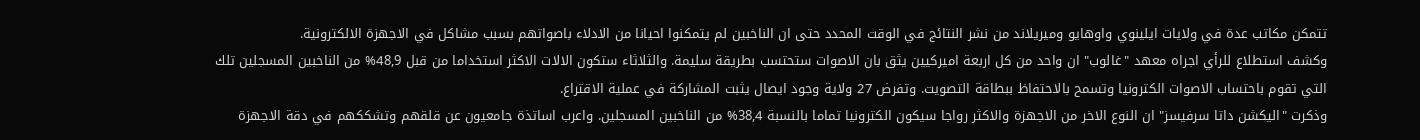تتمكن مكاتب عدة في ولايات ايلينوي واوهايو وميريلاند من نشر النتائج في الوقت المحدد حتى ان الناخبين لم يتمكنوا احيانا من الادلاء باصواتهم بسبب مشاكل في الاجهزة الالكترونية.
وكشف استطلاع للرأي اجراه معهد "غالوب" ان واحد من كل اربعة اميركيين يثق بان الاصوات ستحتسب بطريقة سليمة. والثلاثاء ستكون الالات الاكثر استخداما من قبل 48,9% من الناخبين المسجلين تلك التي تقوم باحتساب الاصوات الكترونيا وتسمح بالاحتفاظ ببطاقة التصويت. وتفرض 27 ولاية وجود ايصال يثبت المشاركة في عملية الاقتراع.
وذكرت "اليكشن داتا سرفيسز" ان النوع الاخر من الاجهزة والاكثر رواجا سيكون الكترونيا تماما بالنسبة 38,4% من الناخبين المسجلين. واعرب اساتذة جامعيون عن قلقهم وتشككهم في دقة الاجهزة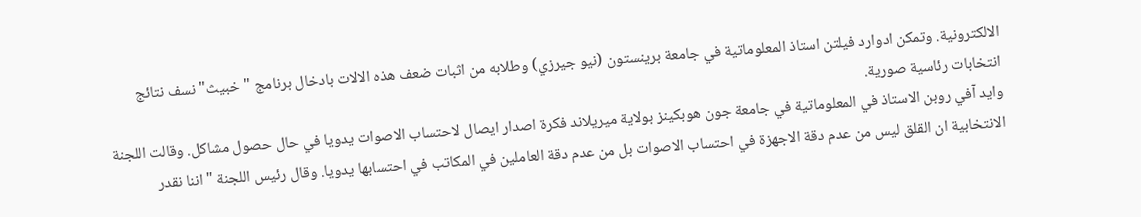الالكترونية. وتمكن ادوارد فيلتن استاذ المعلوماتية في جامعة برينستون (نيو جيرزي) وطلابه من اثبات ضعف هذه الالات بادخال برنامج "خبيث" نسف نتائج انتخابات رئاسية صورية.
وايد آفي روبن الاستاذ في المعلوماتية في جامعة جون هوبكينز بولاية ميريلاند فكرة اصدار ايصال لاحتساب الاصوات يدويا في حال حصول مشاكل. وقالت اللجنة الانتخابية ان القلق ليس من عدم دقة الاجهزة في احتساب الاصوات بل من عدم دقة العاملين في المكاتب في احتسابها يدويا. وقال رئيس اللجنة "اننا نقدر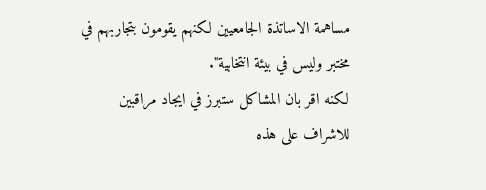مساهمة الاساتذة الجامعيين لكنهم يقومون بتجاربهم في مختبر وليس في بيئة انتخابية".
لكنه اقر بان المشاكل ستبرز في ايجاد مراقبين للاشراف على هذه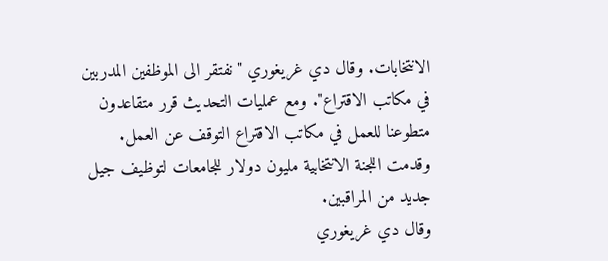الانتخابات. وقال دي غريغوري "نفتقر الى الموظفين المدربين في مكاتب الاقتراع". ومع عمليات التحديث قرر متقاعدون متطوعنا للعمل في مكاتب الاقتراع التوقف عن العمل. وقدمت اللجنة الانتخابية مليون دولار للجامعات لتوظيف جيل جديد من المراقبين.
وقال دي غريغوري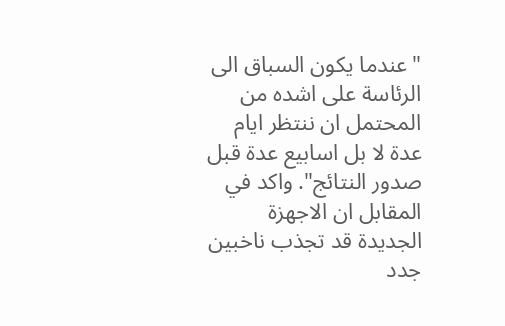"عندما يكون السباق الى الرئاسة على اشده من المحتمل ان ننتظر ايام عدة لا بل اسابيع عدة قبل صدور النتائج". واكد في المقابل ان الاجهزة الجديدة قد تجذب ناخبين جدد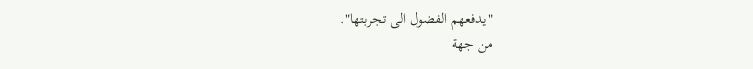"يدفعهم الفضول الى تجربتها".
من جهة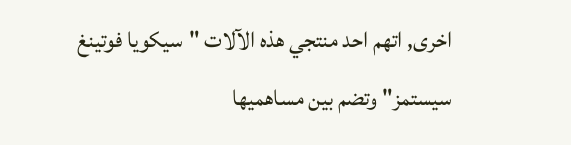اخرى, اتهم احد منتجي هذه الآلات "سيكويا فوتينغ سيستمز" وتضم بين مساهميها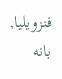فنزويليا, بانه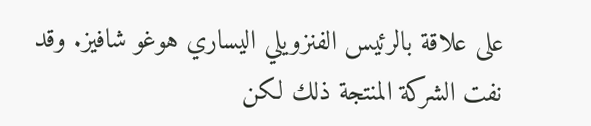على علاقة بالرئيس الفنزويلي اليساري هوغو شافيز. وقد نفت الشركة المنتجة ذلك لكن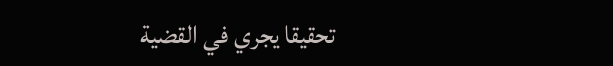تحقيقا يجري في القضية